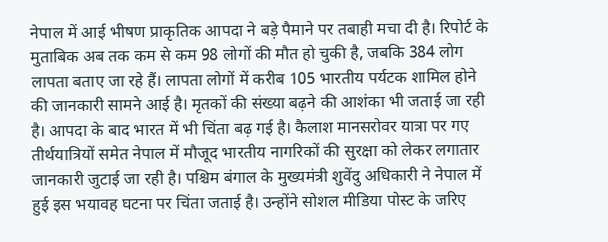नेपाल में आई भीषण प्राकृतिक आपदा ने बड़े पैमाने पर तबाही मचा दी है। रिपोर्ट के मुताबिक अब तक कम से कम 98 लोगों की मौत हो चुकी है, जबकि 384 लोग लापता बताए जा रहे हैं। लापता लोगों में करीब 105 भारतीय पर्यटक शामिल होने की जानकारी सामने आई है। मृतकों की संख्या बढ़ने की आशंका भी जताई जा रही है। आपदा के बाद भारत में भी चिंता बढ़ गई है। कैलाश मानसरोवर यात्रा पर गए तीर्थयात्रियों समेत नेपाल में मौजूद भारतीय नागरिकों की सुरक्षा को लेकर लगातार जानकारी जुटाई जा रही है। पश्चिम बंगाल के मुख्यमंत्री शुवेंदु अधिकारी ने नेपाल में हुई इस भयावह घटना पर चिंता जताई है। उन्होंने सोशल मीडिया पोस्ट के जरिए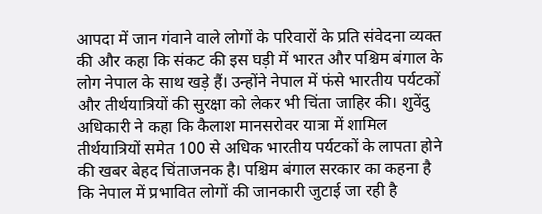आपदा में जान गंवाने वाले लोगों के परिवारों के प्रति संवेदना व्यक्त की और कहा कि संकट की इस घड़ी में भारत और पश्चिम बंगाल के लोग नेपाल के साथ खड़े हैं। उन्होंने नेपाल में फंसे भारतीय पर्यटकों और तीर्थयात्रियों की सुरक्षा को लेकर भी चिंता जाहिर की। शुवेंदु अधिकारी ने कहा कि कैलाश मानसरोवर यात्रा में शामिल तीर्थयात्रियों समेत 100 से अधिक भारतीय पर्यटकों के लापता होने की खबर बेहद चिंताजनक है। पश्चिम बंगाल सरकार का कहना है कि नेपाल में प्रभावित लोगों की जानकारी जुटाई जा रही है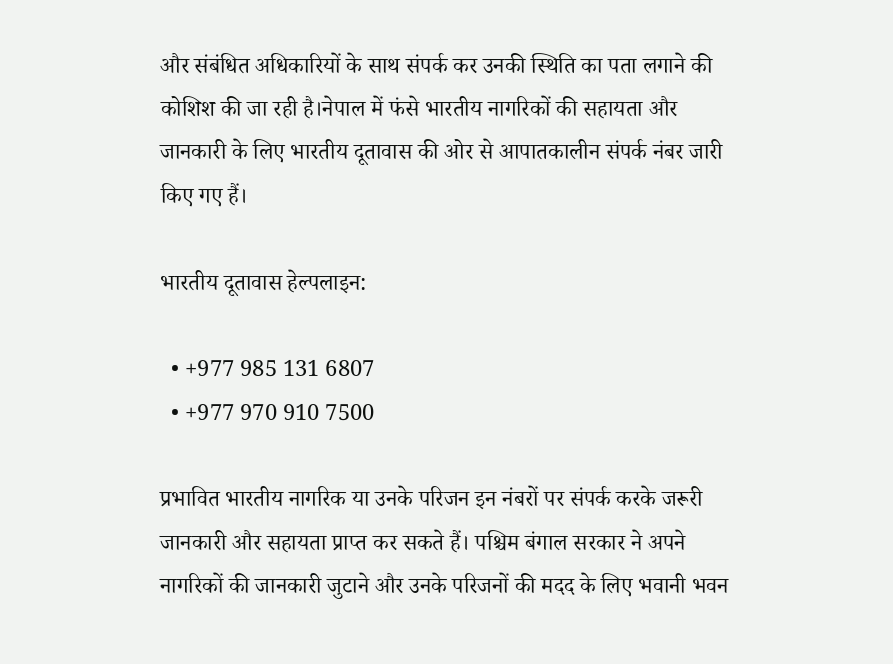और संबंधित अधिकारियों के साथ संपर्क कर उनकी स्थिति का पता लगाने की कोशिश की जा रही है।नेपाल में फंसे भारतीय नागरिकों की सहायता और जानकारी के लिए भारतीय दूतावास की ओर से आपातकालीन संपर्क नंबर जारी किए गए हैं।

भारतीय दूतावास हेल्पलाइन:

  • +977 985 131 6807
  • +977 970 910 7500

प्रभावित भारतीय नागरिक या उनके परिजन इन नंबरों पर संपर्क करके जरूरी जानकारी और सहायता प्राप्त कर सकते हैं। पश्चिम बंगाल सरकार ने अपने नागरिकों की जानकारी जुटाने और उनके परिजनों की मदद के लिए भवानी भवन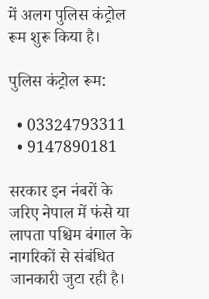में अलग पुलिस कंट्रोल रूम शुरू किया है।

पुलिस कंट्रोल रूम:

  • 03324793311
  • 9147890181

सरकार इन नंबरों के जरिए नेपाल में फंसे या लापता पश्चिम बंगाल के नागरिकों से संबंधित जानकारी जुटा रही है।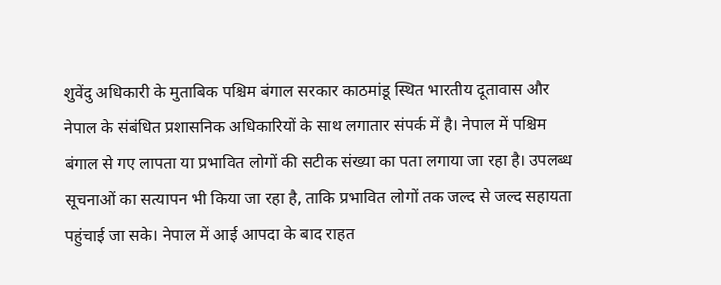शुवेंदु अधिकारी के मुताबिक पश्चिम बंगाल सरकार काठमांडू स्थित भारतीय दूतावास और नेपाल के संबंधित प्रशासनिक अधिकारियों के साथ लगातार संपर्क में है। नेपाल में पश्चिम बंगाल से गए लापता या प्रभावित लोगों की सटीक संख्या का पता लगाया जा रहा है। उपलब्ध सूचनाओं का सत्यापन भी किया जा रहा है, ताकि प्रभावित लोगों तक जल्द से जल्द सहायता पहुंचाई जा सके। नेपाल में आई आपदा के बाद राहत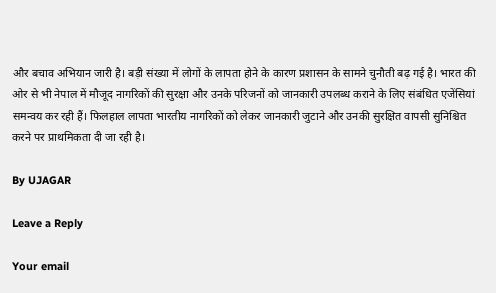और बचाव अभियान जारी है। बड़ी संख्या में लोगों के लापता होने के कारण प्रशासन के सामने चुनौती बढ़ गई है। भारत की ओर से भी नेपाल में मौजूद नागरिकों की सुरक्षा और उनके परिजनों को जानकारी उपलब्ध कराने के लिए संबंधित एजेंसियां समन्वय कर रही हैं। फिलहाल लापता भारतीय नागरिकों को लेकर जानकारी जुटाने और उनकी सुरक्षित वापसी सुनिश्चित करने पर प्राथमिकता दी जा रही है।

By UJAGAR

Leave a Reply

Your email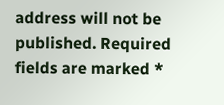address will not be published. Required fields are marked *